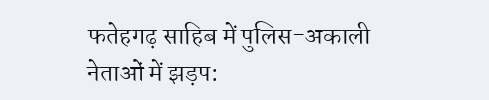फतेहगढ़ साहिब में पुलिस-अकाली नेताओं में झड़प: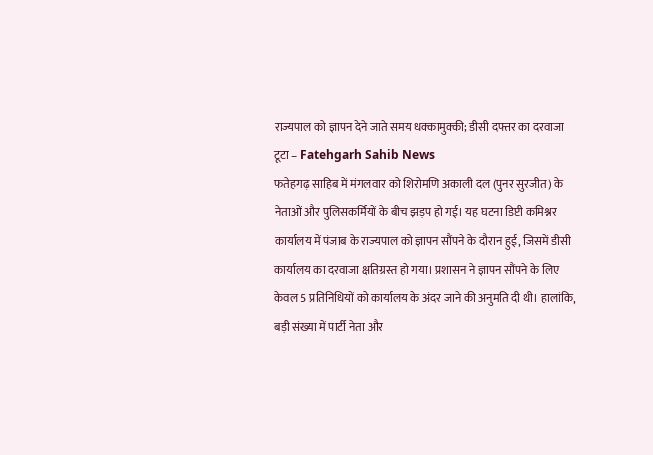राज्यपाल को ज्ञापन देने जाते समय धक्कामुक्की; डीसी दफ्तर का दरवाजा टूटा – Fatehgarh Sahib News
फतेहगढ़ साहिब में मंगलवार को शिरोमणि अकाली दल (पुनर सुरजीत) के नेताओं और पुलिसकर्मियों के बीच झड़प हो गई। यह घटना डिप्टी कमिश्नर कार्यालय में पंजाब के राज्यपाल को ज्ञापन सौंपने के दौरान हुई, जिसमें डीसी कार्यालय का दरवाजा क्षतिग्रस्त हो गया। प्रशासन ने ज्ञापन सौंपने के लिए केवल 5 प्रतिनिधियों को कार्यालय के अंदर जाने की अनुमति दी थी। हालांकि, बड़ी संख्या में पार्टी नेता और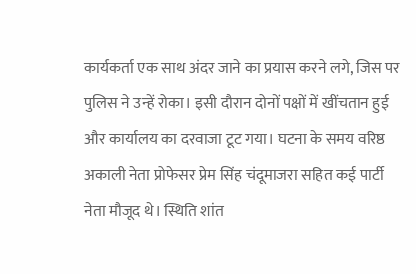कार्यकर्ता एक साथ अंदर जाने का प्रयास करने लगे, जिस पर पुलिस ने उन्हें रोका। इसी दौरान दोनों पक्षों में खींचतान हुई और कार्यालय का दरवाजा टूट गया। घटना के समय वरिष्ठ अकाली नेता प्रोफेसर प्रेम सिंह चंदूमाजरा सहित कई पार्टी नेता मौजूद थे। स्थिति शांत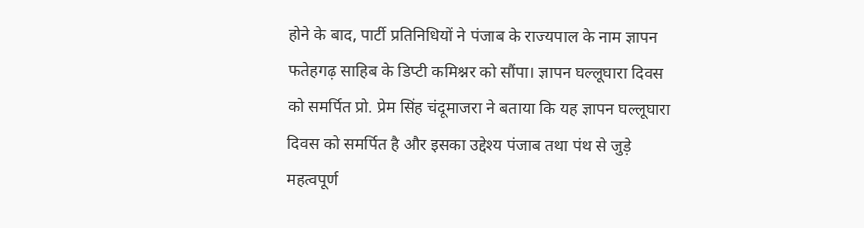होने के बाद, पार्टी प्रतिनिधियों ने पंजाब के राज्यपाल के नाम ज्ञापन फतेहगढ़ साहिब के डिप्टी कमिश्नर को सौंपा। ज्ञापन घल्लूघारा दिवस को समर्पित प्रो. प्रेम सिंह चंदूमाजरा ने बताया कि यह ज्ञापन घल्लूघारा दिवस को समर्पित है और इसका उद्देश्य पंजाब तथा पंथ से जुड़े महत्वपूर्ण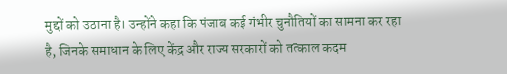मुद्दों को उठाना है। उन्होंने कहा कि पंजाब कई गंभीर चुनौतियों का सामना कर रहा है, जिनके समाधान के लिए केंद्र और राज्य सरकारों को तत्काल कदम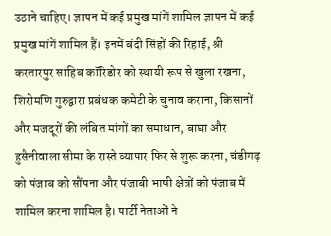उठाने चाहिए। ज्ञापन में कई प्रमुख मांगें शामिल ज्ञापन में कई प्रमुख मांगें शामिल हैं। इनमें बंदी सिंहों की रिहाई, श्री करतारपुर साहिब कॉरिडोर को स्थायी रूप से खुला रखना, शिरोमणि गुरुद्वारा प्रबंधक कमेटी के चुनाव कराना, किसानों और मजदूरों की लंबित मांगों का समाधान, बाघा और हुसैनीवाला सीमा के रास्ते व्यापार फिर से शुरू करना, चंडीगढ़ को पंजाब को सौंपना और पंजाबी भाषी क्षेत्रों को पंजाब में शामिल करना शामिल है। पार्टी नेताओं ने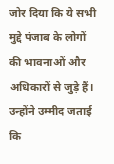जोर दिया कि ये सभी मुद्दे पंजाब के लोगों की भावनाओं और अधिकारों से जुड़े हैं। उन्होंने उम्मीद जताई कि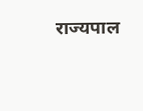राज्यपाल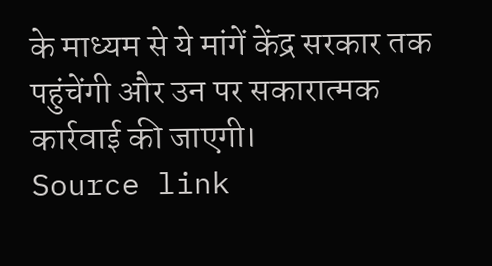के माध्यम से ये मांगें केंद्र सरकार तक पहुंचेंगी और उन पर सकारात्मक कार्रवाई की जाएगी।
Source link